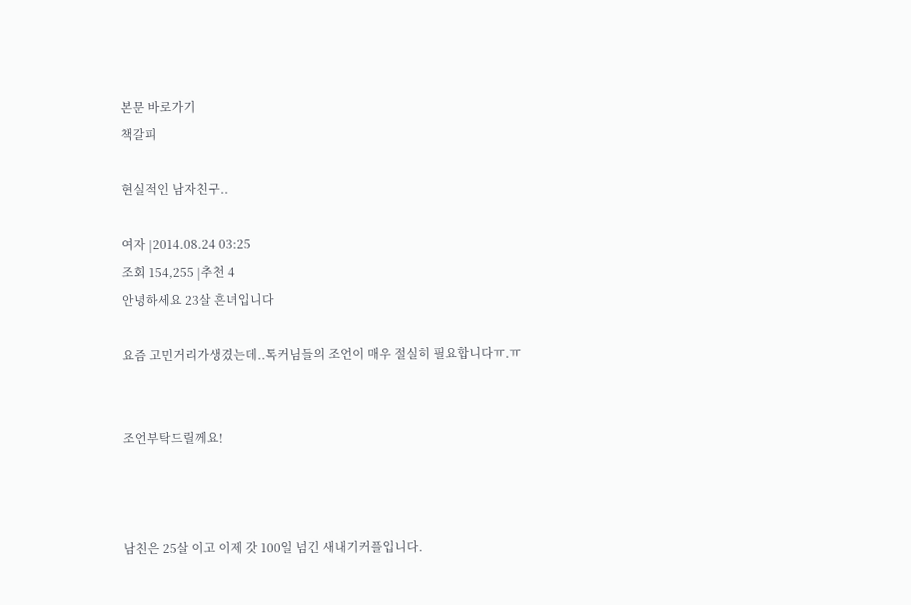본문 바로가기
책갈피

현실적인 남자친구..

여자 |2014.08.24 03:25
조회 154,255 |추천 4
안녕하세요 23살 흔녀입니다

요즘 고민거리가생겼는데..톡커님들의 조언이 매우 절실히 필요합니다ㅠ.ㅠ


조언부탁드릴께요!



남친은 25살 이고 이제 갓 100일 넘긴 새내기커플입니다.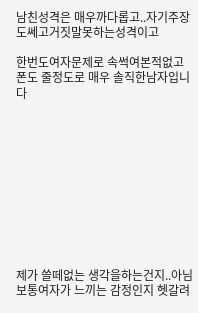남친성격은 매우까다롭고..자기주장도쎄고거짓말못하는성격이고

한번도여자문제로 속썩여본적없고 폰도 줄정도로 매우 솔직한남자입니다











제가 쓸떼없는 생각을하는건지..아님 보통여자가 느끼는 감정인지 헷갈려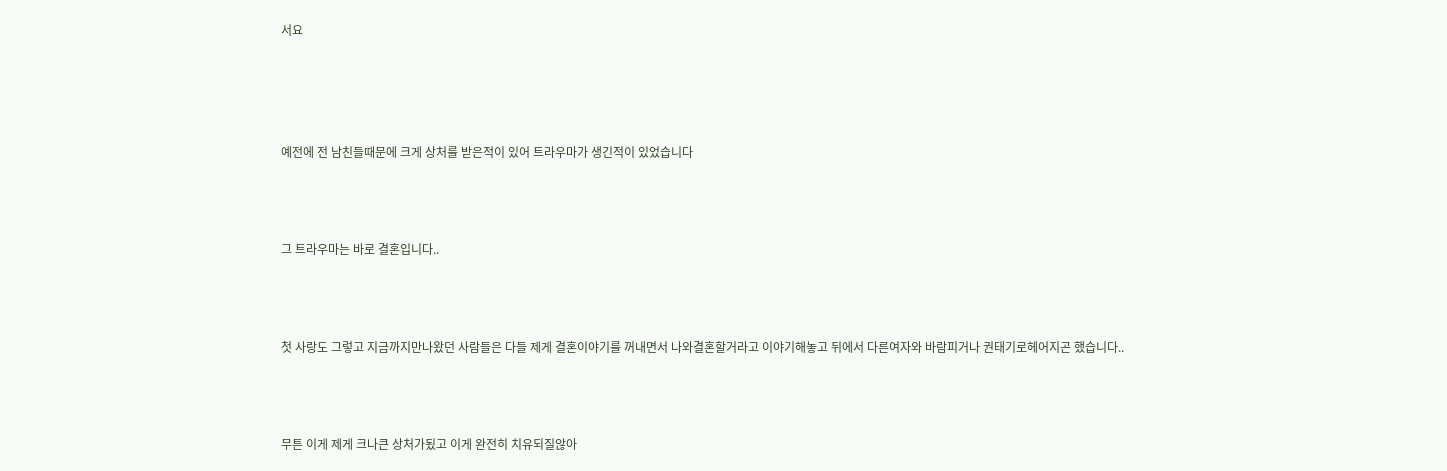서요




예전에 전 남친들때문에 크게 상처를 받은적이 있어 트라우마가 생긴적이 있었습니다



그 트라우마는 바로 결혼입니다..



첫 사랑도 그렇고 지금까지만나왔던 사람들은 다들 제게 결혼이야기를 꺼내면서 나와결혼할거라고 이야기해놓고 뒤에서 다른여자와 바람피거나 권태기로헤어지곤 했습니다..



무튼 이게 제게 크나큰 상처가됬고 이게 완전히 치유되질않아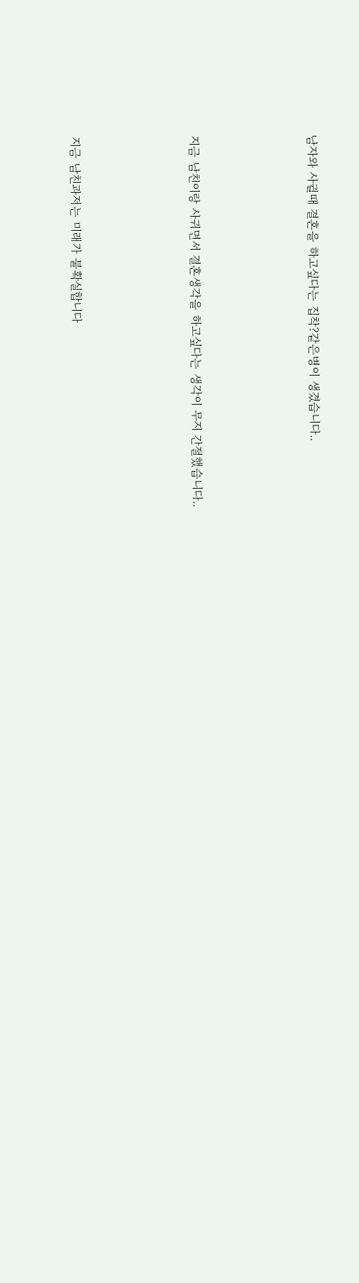남자와 사귈때 결혼을 하고싶다는 집착?같은병이 생겼습니다..





지금 남친이랑 사귀면서 결혼생각을 하고싶다는 생각이 무지 간절했습니다..





지금 남친과저는 미래가 불확실합니다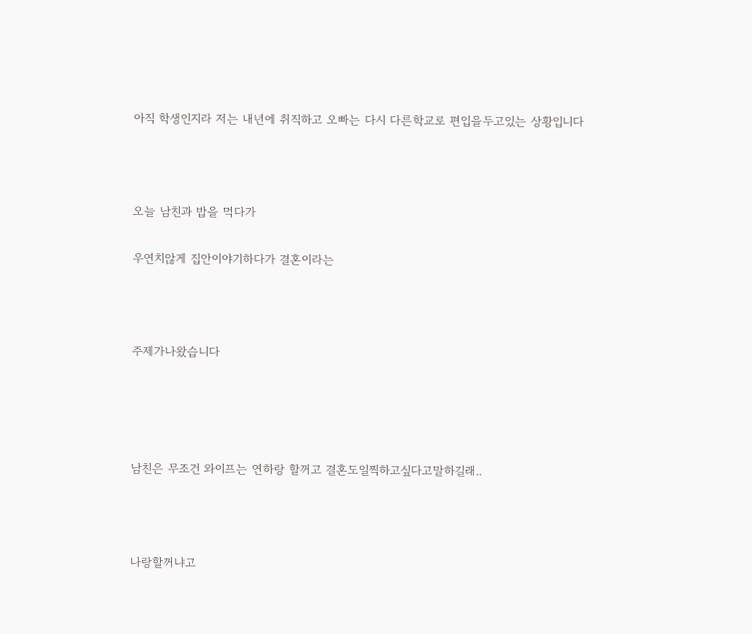아직 학생인지라 저는 내년에 취직하고 오빠는 다시 다른학교로 편입을두고있는 상황입니다



오늘 남친과 밥을 먹다가

우연치않게 집안이야기하다가 결혼이라는



주제가나왔습니다




남친은 무조건 와이프는 연하랑 할꺼고 결혼도일찍하고싶다고말하길래..



나랑할꺼냐고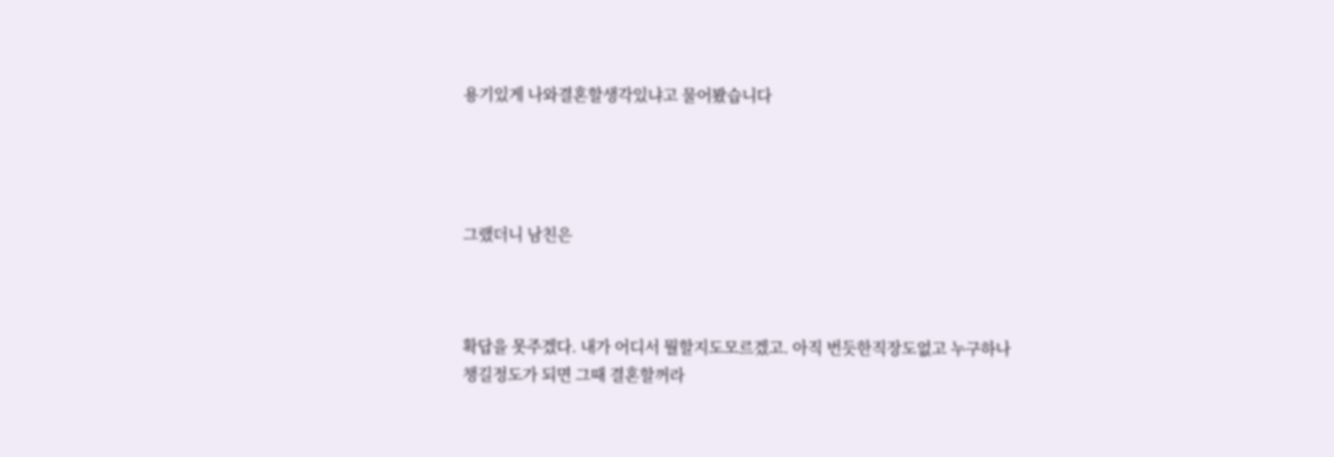용기있게 나와결혼할생각있냐고 물어봤습니다




그랬더니 남친은



확답을 못주겠다. 내가 어디서 뭘할지도모르겠고. 아직 번듯한직장도없고 누구하나 챙길정도가 되면 그때 결혼할꺼라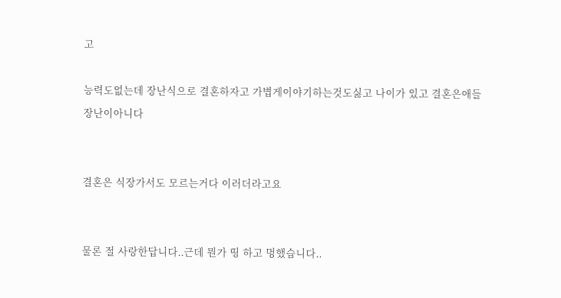고

능력도없는데 장난식으로 결혼하자고 가볍게이야기하는것도싫고 나이가 있고 결혼은애들 장난이아니다


결혼은 식장가서도 모르는거다 이러더라고요


물론 절 사랑한답니다..근데 뭔가 띵 하고 멍했습니다..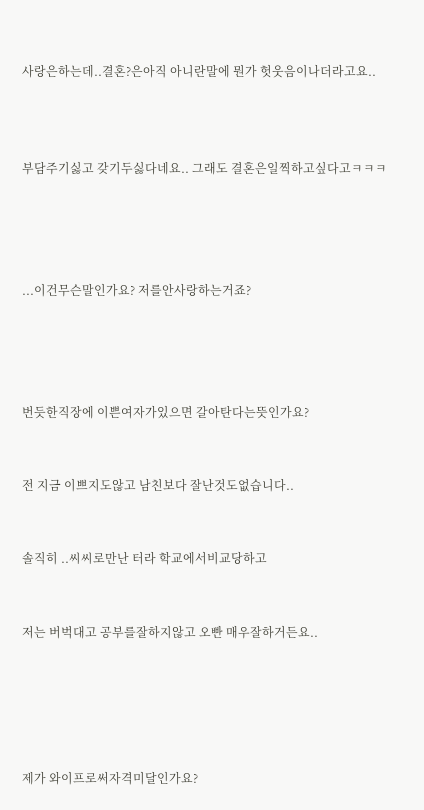사랑은하는데..결혼?은아직 아니란말에 뭔가 헛웃음이나더라고요..



부담주기싫고 갖기두싫다네요.. 그래도 결혼은일찍하고싶다고ㅋㅋㅋ




...이건무슨말인가요? 저를안사랑하는거죠?




번듯한직장에 이쁜여자가있으면 갈아탄다는뜻인가요?


전 지금 이쁘지도않고 남친보다 잘난것도없습니다..


솔직히 ..씨씨로만난 터라 학교에서비교당하고


저는 버벅대고 공부를잘하지않고 오빤 매우잘하거든요..





제가 와이프로써자격미달인가요?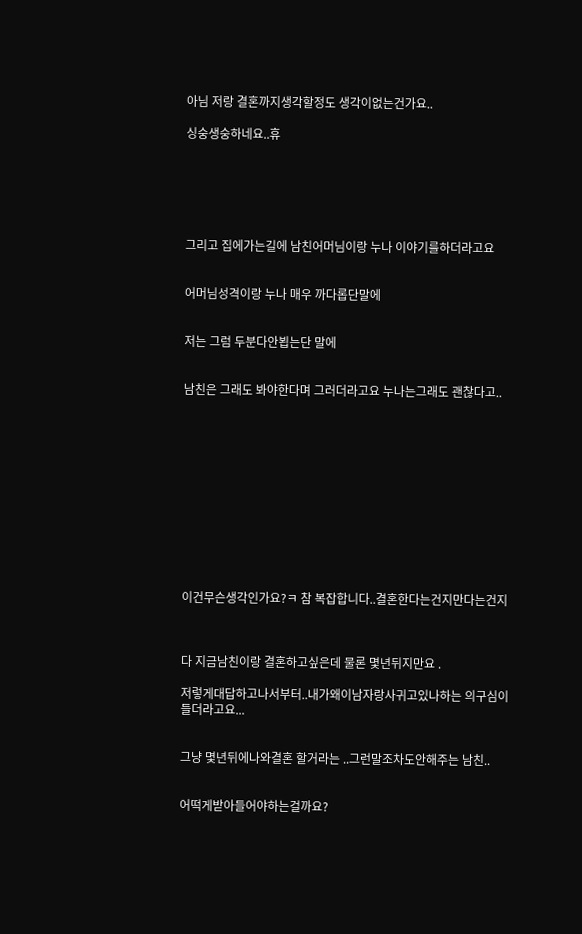아님 저랑 결혼까지생각할정도 생각이없는건가요..

싱숭생숭하네요..휴






그리고 집에가는길에 남친어머님이랑 누나 이야기를하더라고요


어머님성격이랑 누나 매우 까다롭단말에


저는 그럼 두분다안뵙는단 말에


남친은 그래도 봐야한다며 그러더라고요 누나는그래도 괜찮다고..












이건무슨생각인가요?ㅋ 참 복잡합니다..결혼한다는건지만다는건지



다 지금남친이랑 결혼하고싶은데 물론 몇년뒤지만요 .

저렇게대답하고나서부터..내가왜이남자랑사귀고있나하는 의구심이들더라고요...


그냥 몇년뒤에나와결혼 할거라는 ..그런말조차도안해주는 남친..


어떡게받아들어야하는걸까요?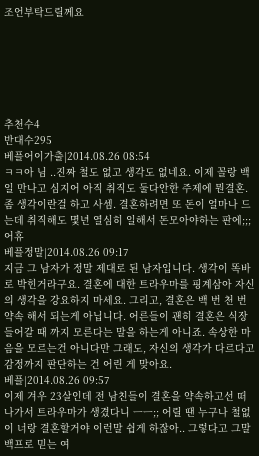조언부탁드릴께요






추천수4
반대수295
베플어이가출|2014.08.26 08:54
ㅋㅋ아 님 ..진짜 철도 없고 생각도 없네요. 이제 꼴랑 백일 만나고 심지어 아직 취직도 둘다안한 주제에 뭔결혼. 좀 생각이란걸 하고 사셈. 결혼하려면 또 돈이 얼마나 드는데 취직해도 몇년 열심히 일해서 돈모아야하는 판에;;;어휴
베플정말|2014.08.26 09:17
지금 그 남자가 정말 제대로 된 남자입니다. 생각이 똑바로 박힌거라구요. 결혼에 대한 트라우마를 핑계삼아 자신의 생각을 강요하지 마세요. 그리고, 결혼은 백 번 천 번 약속 해서 되는게 아닙니다. 어른들이 괜히 결혼은 식장 들어갈 때 까지 모른다는 말을 하는게 아니죠. 속상한 마음을 모르는건 아니다만 그래도, 자신의 생각가 다르다고 감정까지 판단하는 건 어린 게 맞아요.
베플|2014.08.26 09:57
이제 겨우 23살인데 전 남친들이 결혼을 약속하고선 떠나가서 트라우마가 생겼다니 ㅡㅡ;; 어릴 땐 누구나 철없이 너랑 결혼할거야 이런말 쉽게 하잖아.. 그렇다고 그말 백프로 믿는 여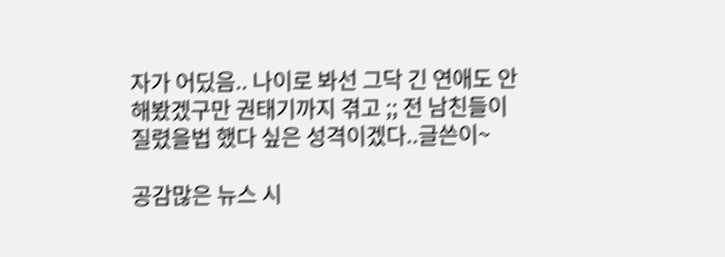자가 어딨음.. 나이로 봐선 그닥 긴 연애도 안해봤겠구만 권태기까지 겪고 ;; 전 남친들이 질렸을법 했다 싶은 성격이겠다..글쓴이~

공감많은 뉴스 시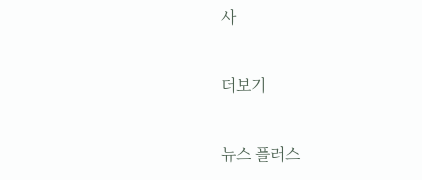사

더보기

뉴스 플러스